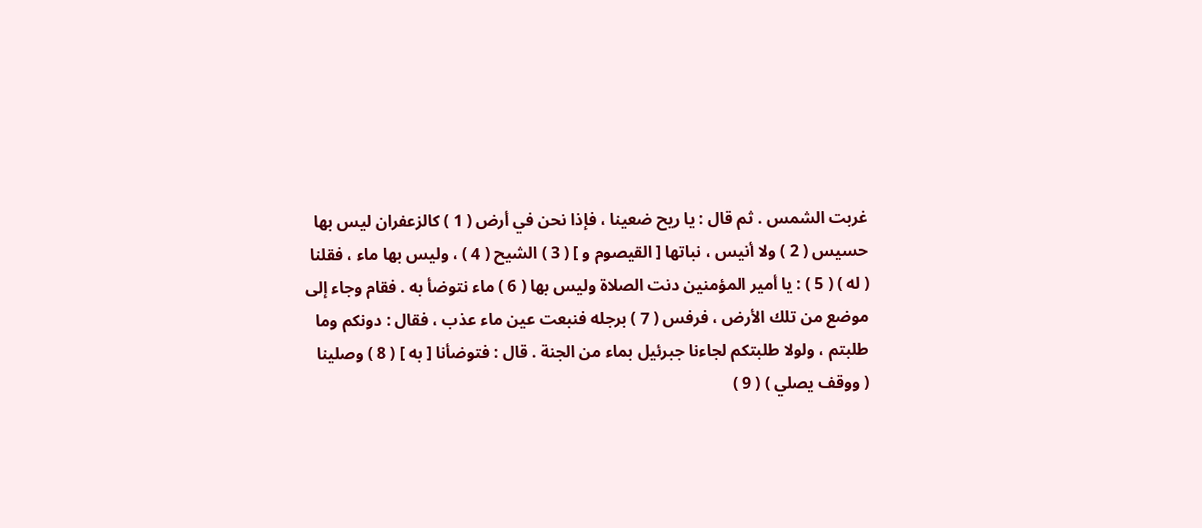غربت الشمس . ثم قال : يا ريح ضعينا ، فإذا نحن في أرض ( 1 ) كالزعفران ليس بها
حسيس ( 2 ) ولا أنيس ، نباتها [ القيصوم و ] ( 3 ) الشيح ( 4 ) ، وليس بها ماء ، فقلنا
( له ) ( 5 ) : يا أمير المؤمنين دنت الصلاة وليس بها ( 6 ) ماء نتوضأ به . فقام وجاء إلى
موضع من تلك الأرض ، فرفس ( 7 ) برجله فنبعت عين ماء عذب ، فقال : دونكم وما
طلبتم ، ولولا طلبتكم لجاءنا جبرئيل بماء من الجنة . قال : فتوضأنا [ به ] ( 8 ) وصلينا
( ووقف يصلي ) ( 9 )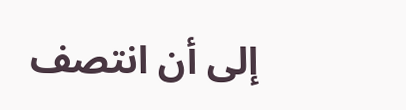إلى أن انتصف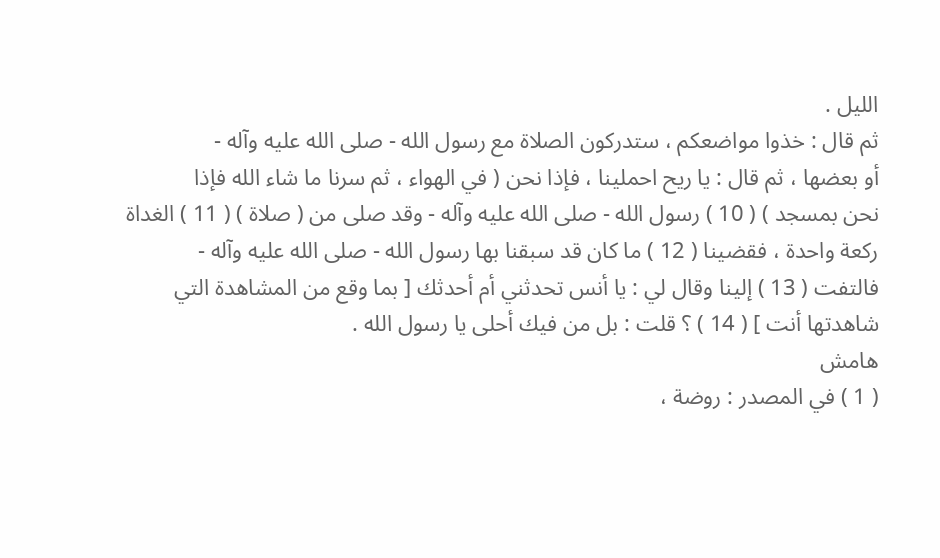الليل .
ثم قال : خذوا مواضعكم ، ستدركون الصلاة مع رسول الله - صلى الله عليه وآله -
أو بعضها ، ثم قال : يا ريح احملينا ، فإذا نحن ( في الهواء ، ثم سرنا ما شاء الله فإذا
نحن بمسجد ) ( 10 ) رسول الله - صلى الله عليه وآله - وقد صلى من ( صلاة ) ( 11 ) الغداة
ركعة واحدة ، فقضينا ( 12 ) ما كان قد سبقنا بها رسول الله - صلى الله عليه وآله -
فالتفت ( 13 ) إلينا وقال لي : يا أنس تحدثني أم أحدثك [ بما وقع من المشاهدة التي
شاهدتها أنت ] ( 14 ) ؟ قلت : بل من فيك أحلى يا رسول الله .
هامش
( 1 ) في المصدر : روضة ،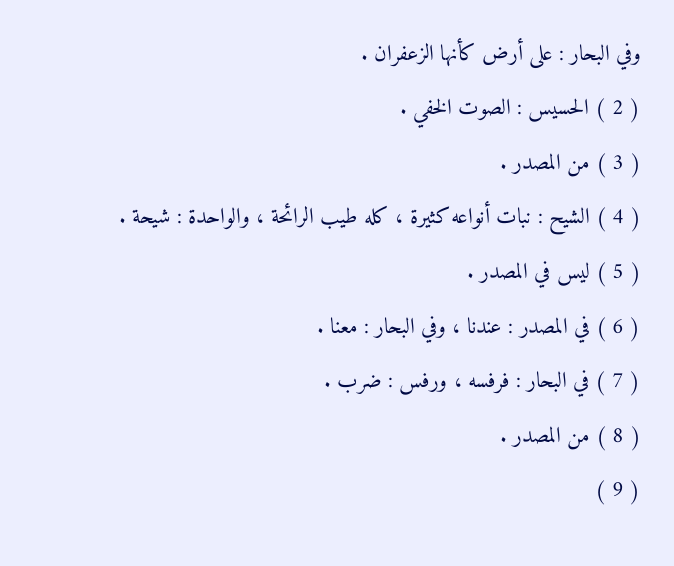وفي البحار : على أرض كأنها الزعفران .
( 2 ) الحسيس : الصوت الخفي .
( 3 ) من المصدر .
( 4 ) الشيح : نبات أنواعه كثيرة ، كله طيب الرائحة ، والواحدة : شيحة .
( 5 ) ليس في المصدر .
( 6 ) في المصدر : عندنا ، وفي البحار : معنا .
( 7 ) في البحار : فرفسه ، ورفس : ضرب .
( 8 ) من المصدر .
( 9 )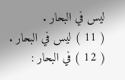ليس في البحار .
( 11 ) ليس في البحار .
( 12 ) في البحار :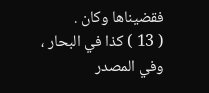فقضيناها وكان .
( 13 ) كذا في البحار ، وفي المصدر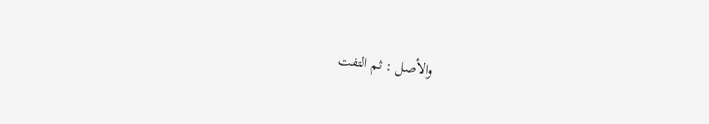والأصل : ثم التفت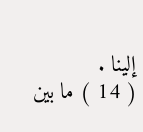إلينا .
( 14 ) ما بين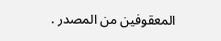المعقوفين من المصدر .